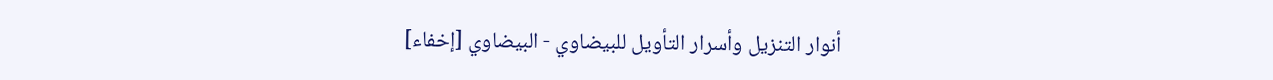أنوار التنزيل وأسرار التأويل للبيضاوي - البيضاوي [إخفاء]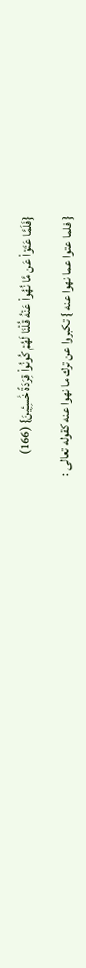{فَلَمَّا عَتَوۡاْ عَن مَّا نُهُواْ عَنۡهُ قُلۡنَا لَهُمۡ كُونُواْ قِرَدَةً خَٰسِـِٔينَ} (166)

{ فلما عتوا عما نهوا عنه } تكبروا عن ترك ما نهوا عنه كقوله تعالى :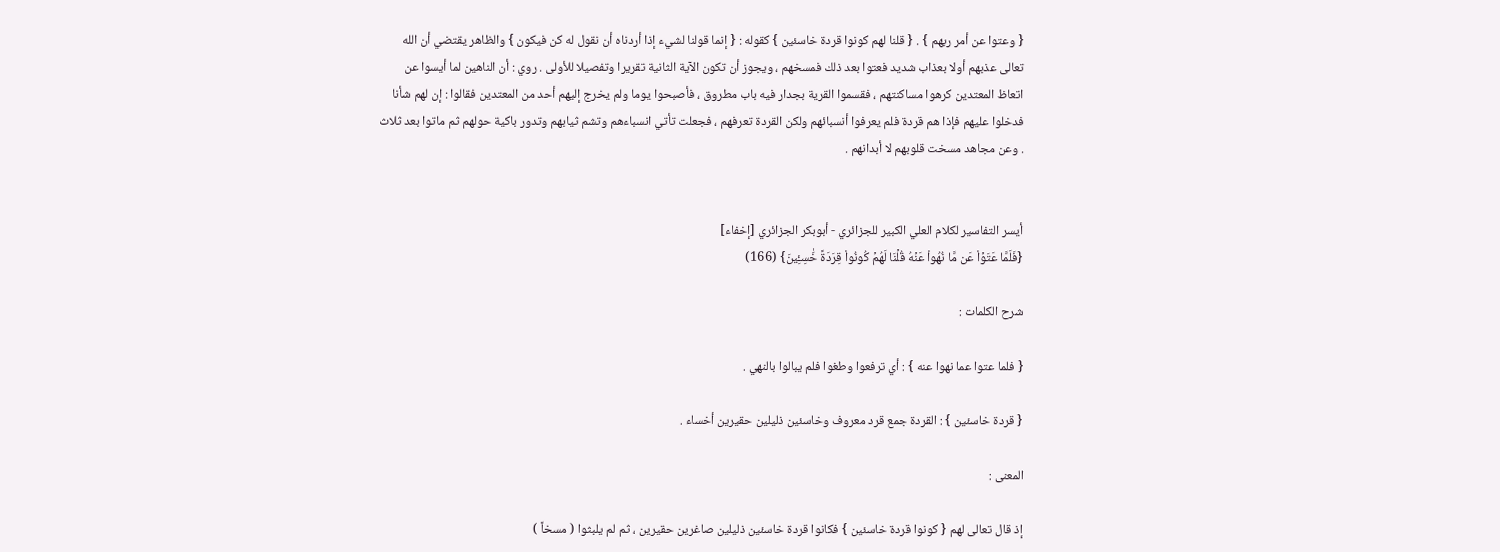{ وعتوا عن أمر ربهم } . { قلنا لهم كونوا قردة خاسئين } كقوله : { إنما قولنا لشيء إذا أردناه أن نقول له كن فيكون } والظاهر يقتضي أن الله تعالى عذبهم أولا بعذاب شديد فعتوا بعد ذلك فمسخهم ، ويجوز أن تكون الآية الثانية تقريرا وتفصيلا للأولى . روي : أن الناهين لما أيسوا عن اتعاظ المعتدين كرهوا مساكنتهم ، فقسموا القرية بجدار فيه باب مطروق ، فأصبحوا يوما ولم يخرج إليهم أحد من المعتدين فقالوا : إن لهم شأنا فدخلوا عليهم فإذا هم قردة فلم يعرفوا أنسبائهم ولكن القردة تعرفهم ، فجعلت تأتي انسباءهم وتشم ثيابهم وتدور باكية حولهم ثم ماتوا بعد ثلاث . وعن مجاهد مسخت قلوبهم لا أبدانهم .


أيسر التفاسير لكلام العلي الكبير للجزائري - أبوبكر الجزائري [إخفاء]
{فَلَمَّا عَتَوۡاْ عَن مَّا نُهُواْ عَنۡهُ قُلۡنَا لَهُمۡ كُونُواْ قِرَدَةً خَٰسِـِٔينَ} (166)

شرح الكلمات :

{ فلما عتوا عما نهوا عنه } : أي ترفعوا وطغوا فلم يبالوا بالنهي .

{ قردة خاسئين } : القردة جمع قرد معروف وخاسئين ذليلين حقيرين أخساء .

المعنى :

إذ قال تعالى لهم { كونوا قردة خاسئين } فكانوا قردة خاسئين ذليلين صاغرين حقيرين ، ثم لم يلبثوا ( مسخاً )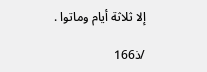إلا ثلاثة أيام وماتوا .

/ذ166